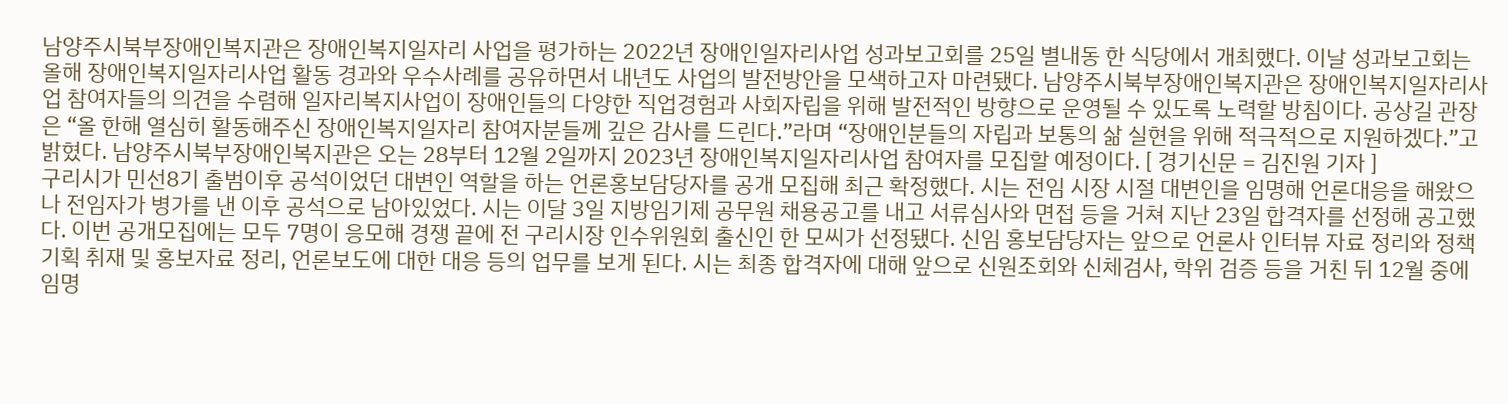남양주시북부장애인복지관은 장애인복지일자리 사업을 평가하는 2022년 장애인일자리사업 성과보고회를 25일 별내동 한 식당에서 개최했다. 이날 성과보고회는 올해 장애인복지일자리사업 활동 경과와 우수사례를 공유하면서 내년도 사업의 발전방안을 모색하고자 마련됐다. 남양주시북부장애인복지관은 장애인복지일자리사업 참여자들의 의견을 수렴해 일자리복지사업이 장애인들의 다양한 직업경험과 사회자립을 위해 발전적인 방향으로 운영될 수 있도록 노력할 방침이다. 공상길 관장은 “올 한해 열심히 활동해주신 장애인복지일자리 참여자분들께 깊은 감사를 드린다.”라며 “장애인분들의 자립과 보통의 삶 실현을 위해 적극적으로 지원하겠다.”고 밝혔다. 남양주시북부장애인복지관은 오는 28부터 12월 2일까지 2023년 장애인복지일자리사업 참여자를 모집할 예정이다. [ 경기신문 = 김진원 기자 ]
구리시가 민선8기 출범이후 공석이었던 대변인 역할을 하는 언론홍보담당자를 공개 모집해 최근 확정했다. 시는 전임 시장 시절 대변인을 임명해 언론대응을 해왔으나 전임자가 병가를 낸 이후 공석으로 남아있었다. 시는 이달 3일 지방임기제 공무원 채용공고를 내고 서류심사와 면접 등을 거쳐 지난 23일 합격자를 선정해 공고했다. 이번 공개모집에는 모두 7명이 응모해 경쟁 끝에 전 구리시장 인수위원회 출신인 한 모씨가 선정됐다. 신임 홍보담당자는 앞으로 언론사 인터뷰 자료 정리와 정책기획 취재 및 홍보자료 정리, 언론보도에 대한 대응 등의 업무를 보게 된다. 시는 최종 합격자에 대해 앞으로 신원조회와 신체검사, 학위 검증 등을 거친 뒤 12월 중에 임명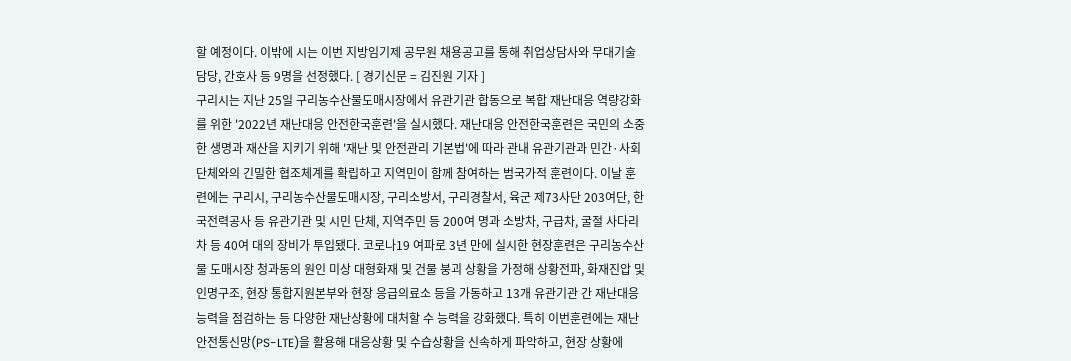할 예정이다. 이밖에 시는 이번 지방임기제 공무원 채용공고를 통해 취업상담사와 무대기술담당, 간호사 등 9명을 선정했다. [ 경기신문 = 김진원 기자 ]
구리시는 지난 25일 구리농수산물도매시장에서 유관기관 합동으로 복합 재난대응 역량강화를 위한 '2022년 재난대응 안전한국훈련'을 실시했다. 재난대응 안전한국훈련은 국민의 소중한 생명과 재산을 지키기 위해 '재난 및 안전관리 기본법'에 따라 관내 유관기관과 민간·사회단체와의 긴밀한 협조체계를 확립하고 지역민이 함께 참여하는 범국가적 훈련이다. 이날 훈련에는 구리시, 구리농수산물도매시장, 구리소방서, 구리경찰서, 육군 제73사단 203여단, 한국전력공사 등 유관기관 및 시민 단체, 지역주민 등 200여 명과 소방차, 구급차, 굴절 사다리차 등 40여 대의 장비가 투입됐다. 코로나19 여파로 3년 만에 실시한 현장훈련은 구리농수산물 도매시장 청과동의 원인 미상 대형화재 및 건물 붕괴 상황을 가정해 상황전파, 화재진압 및 인명구조, 현장 통합지원본부와 현장 응급의료소 등을 가동하고 13개 유관기관 간 재난대응 능력을 점검하는 등 다양한 재난상황에 대처할 수 능력을 강화했다. 특히 이번훈련에는 재난안전통신망(PS-LTE)을 활용해 대응상황 및 수습상황을 신속하게 파악하고, 현장 상황에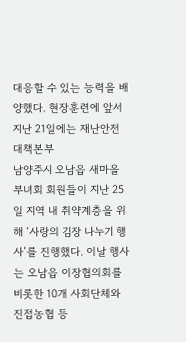대응할 수 있는 능력을 배양했다. 현장훈련에 앞서 지난 21일에는 재난안전대책본부
남양주시 오남읍 새마을부녀회 회원들이 지난 25일 지역 내 취약계층을 위해 ‘사랑의 김장 나누기 행사’를 진행했다. 이날 행사는 오남읍 이장협의회를 비롯한 10개 사회단체와 진접농협 등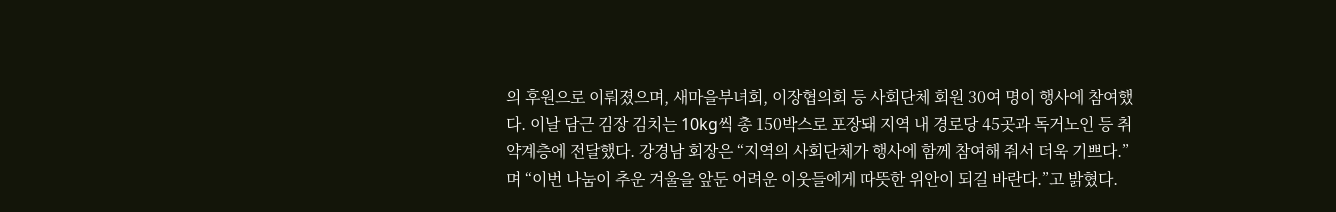의 후원으로 이뤄졌으며, 새마을부녀회, 이장협의회 등 사회단체 회원 30여 명이 행사에 참여했다. 이날 담근 김장 김치는 10kg씩 총 150박스로 포장돼 지역 내 경로당 45곳과 독거노인 등 취약계층에 전달했다. 강경남 회장은 “지역의 사회단체가 행사에 함께 참여해 줘서 더욱 기쁘다.”며 “이번 나눔이 추운 겨울을 앞둔 어려운 이웃들에게 따뜻한 위안이 되길 바란다.”고 밝혔다.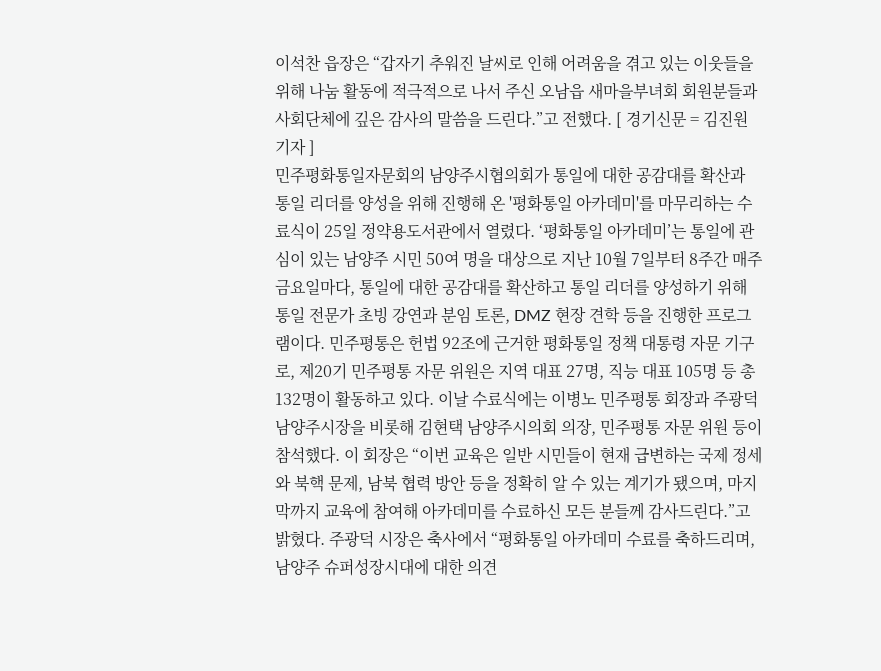이석찬 읍장은 “갑자기 추워진 날씨로 인해 어려움을 겪고 있는 이웃들을 위해 나눔 활동에 적극적으로 나서 주신 오남읍 새마을부녀회 회원분들과 사회단체에 깊은 감사의 말씀을 드린다.”고 전했다. [ 경기신문 = 김진원 기자 ]
민주평화통일자문회의 남양주시협의회가 통일에 대한 공감대를 확산과 통일 리더를 양성을 위해 진행해 온 '평화통일 아카데미'를 마무리하는 수료식이 25일 정약용도서관에서 열렸다. ‘평화통일 아카데미’는 통일에 관심이 있는 남양주 시민 50여 명을 대상으로 지난 10월 7일부터 8주간 매주 금요일마다, 통일에 대한 공감대를 확산하고 통일 리더를 양성하기 위해 통일 전문가 초빙 강연과 분임 토론, DMZ 현장 견학 등을 진행한 프로그램이다. 민주평통은 헌법 92조에 근거한 평화통일 정책 대통령 자문 기구로, 제20기 민주평통 자문 위원은 지역 대표 27명, 직능 대표 105명 등 총 132명이 활동하고 있다. 이날 수료식에는 이병노 민주평통 회장과 주광덕 남양주시장을 비롯해 김현택 남양주시의회 의장, 민주평통 자문 위원 등이 참석했다. 이 회장은 “이번 교육은 일반 시민들이 현재 급변하는 국제 정세와 북핵 문제, 남북 협력 방안 등을 정확히 알 수 있는 계기가 됐으며, 마지막까지 교육에 참여해 아카데미를 수료하신 모든 분들께 감사드린다.”고 밝혔다. 주광덕 시장은 축사에서 “평화통일 아카데미 수료를 축하드리며, 남양주 슈퍼성장시대에 대한 의견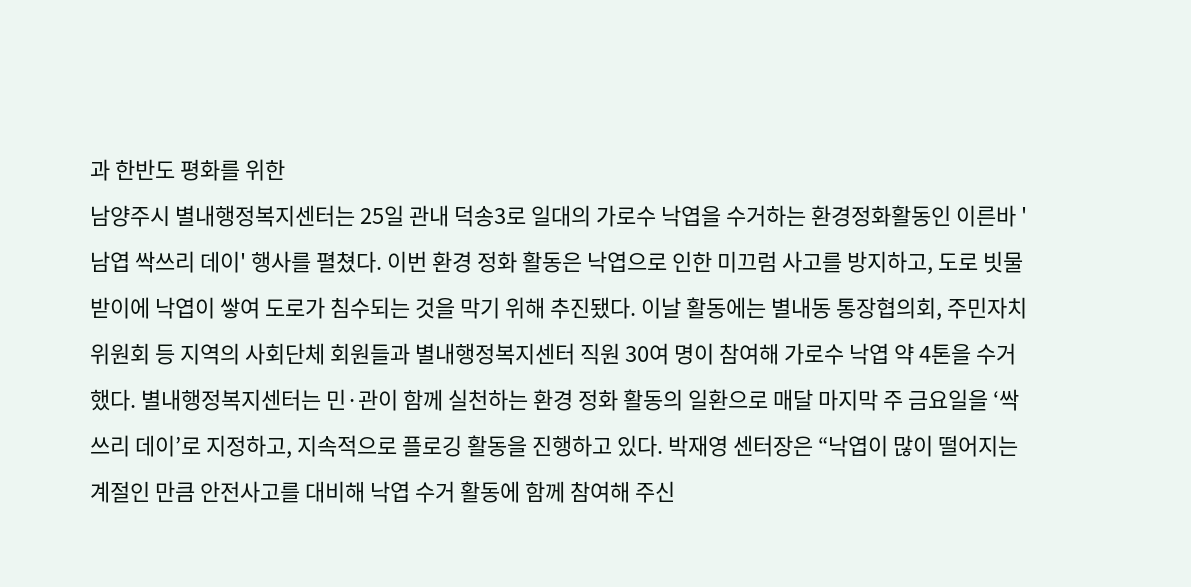과 한반도 평화를 위한
남양주시 별내행정복지센터는 25일 관내 덕송3로 일대의 가로수 낙엽을 수거하는 환경정화활동인 이른바 '남엽 싹쓰리 데이' 행사를 펼쳤다. 이번 환경 정화 활동은 낙엽으로 인한 미끄럼 사고를 방지하고, 도로 빗물받이에 낙엽이 쌓여 도로가 침수되는 것을 막기 위해 추진됐다. 이날 활동에는 별내동 통장협의회, 주민자치위원회 등 지역의 사회단체 회원들과 별내행정복지센터 직원 30여 명이 참여해 가로수 낙엽 약 4톤을 수거했다. 별내행정복지센터는 민·관이 함께 실천하는 환경 정화 활동의 일환으로 매달 마지막 주 금요일을 ‘싹쓰리 데이’로 지정하고, 지속적으로 플로깅 활동을 진행하고 있다. 박재영 센터장은 “낙엽이 많이 떨어지는 계절인 만큼 안전사고를 대비해 낙엽 수거 활동에 함께 참여해 주신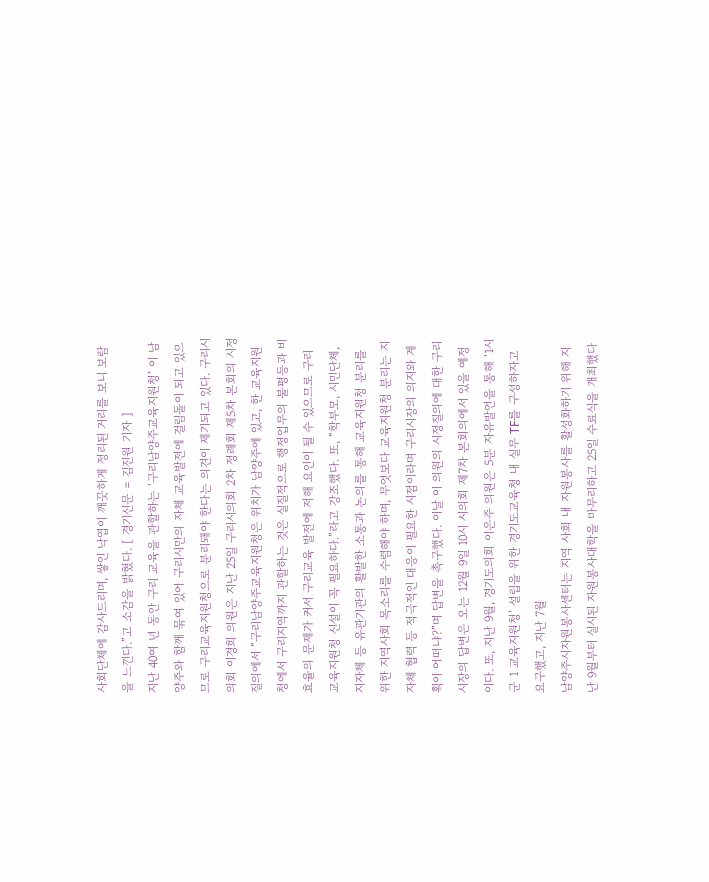사회단체에 감사드리며, 쌓인 낙엽이 깨끗하게 정리된 거리를 보니 보람을 느낀다.”고 소감을 밝혔다. [ 경기신문 = 김진원 기자 ]
지난 40여 년 동안 구리 교육을 관할하는 ‘구리남양주교육지원청’ 이 남양주와 함께 묶여 있어 구리시만의 자체 교육발전에 걸림돌이 되고 있으므로 구리교육지원청으로 분리돼야 한다는 의견이 제기되고 있다. 구리시의회 이경희 의원은 지난 25일 구리시의회 2차 정례회 제5차 본회의 시정질의에서 “구리남양주교육지원청은 위치가 남양주에 있고, 한 교육지원청에서 구리지역까지 관할하는 것은 실질적으로 행정업무의 불평등과 비효율의 문제가 커서 구리교육 발전에 저해 요인이 될 수 있으므로 구리 교육지원청 신설이 꼭 필요하다.”라고 강조했다. 또, “학부모, 시민단체, 지자체 등 유관기관의 활발한 소통과 논의를 통해 교육지원청 분리를 위한 지역사회 목소리를 수렴해야 하며, 무엇보다 교육지원청 분리는 지자체 협력 등 적극적인 대응이 필요한 시점이라며 구리시장의 의지와 계획이 어떠냐?”며 답변을 촉구했다. 이날 이 의원의 시정질의에 대한 구리시장의 답변은 오는 12월 9일 10시 시의회 제7차 본회의에서 있을 예정이다. 또, 지난 9월, 경기도의회 이은주 의원은 5분 자유발언을 통해 ‘1시군 1 교육지원청’ 설립을 위한 경기도교육청 내 실무 TF를 구성하자고 요구했고, 지난 7월
남양주시자원봉사센터는 지역 사회 내 자원봉사를 활성화하기 위해 지난 9월부터 실시된 자원봉사대학을 마무리하고 25일 수료식을 개최했다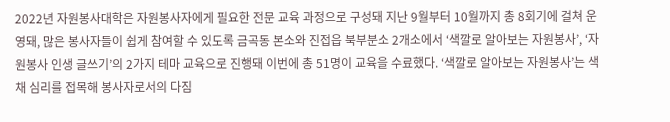2022년 자원봉사대학은 자원봉사자에게 필요한 전문 교육 과정으로 구성돼 지난 9월부터 10월까지 총 8회기에 걸쳐 운영돼, 많은 봉사자들이 쉽게 참여할 수 있도록 금곡동 본소와 진접읍 북부분소 2개소에서 ‘색깔로 알아보는 자원봉사’, ‘자원봉사 인생 글쓰기’의 2가지 테마 교육으로 진행돼 이번에 총 51명이 교육을 수료했다. ‘색깔로 알아보는 자원봉사’는 색채 심리를 접목해 봉사자로서의 다짐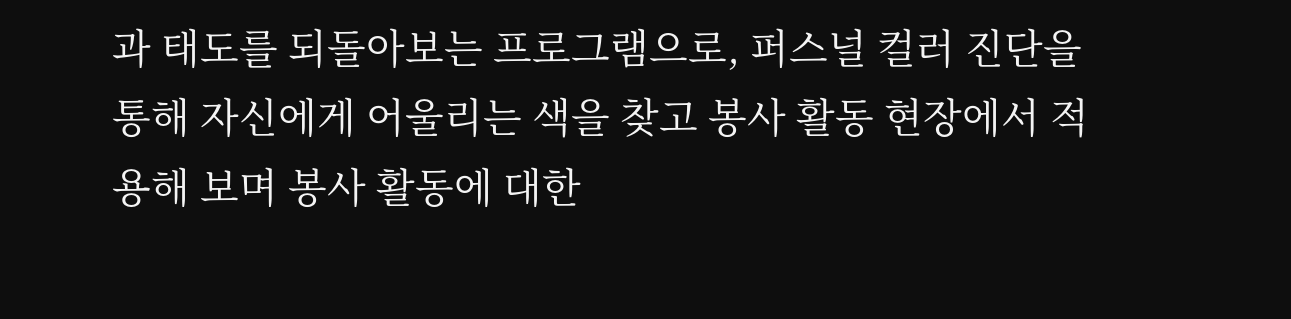과 태도를 되돌아보는 프로그램으로, 퍼스널 컬러 진단을 통해 자신에게 어울리는 색을 찾고 봉사 활동 현장에서 적용해 보며 봉사 활동에 대한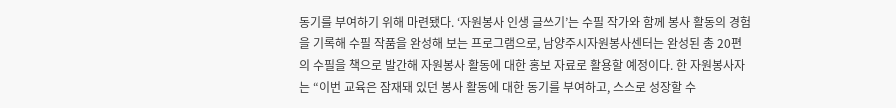동기를 부여하기 위해 마련됐다. ‘자원봉사 인생 글쓰기’는 수필 작가와 함께 봉사 활동의 경험을 기록해 수필 작품을 완성해 보는 프로그램으로, 남양주시자원봉사센터는 완성된 총 20편의 수필을 책으로 발간해 자원봉사 활동에 대한 홍보 자료로 활용할 예정이다. 한 자원봉사자는 “이번 교육은 잠재돼 있던 봉사 활동에 대한 동기를 부여하고, 스스로 성장할 수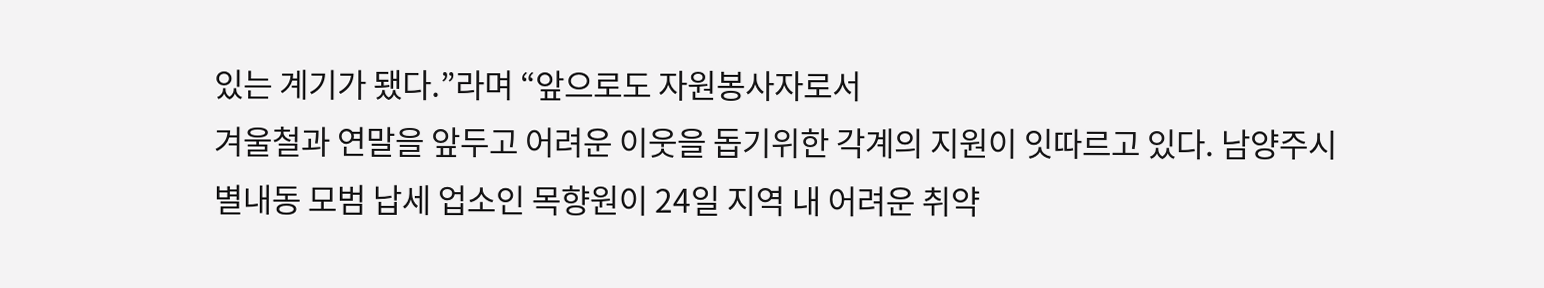있는 계기가 됐다.”라며 “앞으로도 자원봉사자로서
겨울철과 연말을 앞두고 어려운 이웃을 돕기위한 각계의 지원이 잇따르고 있다. 남양주시 별내동 모범 납세 업소인 목향원이 24일 지역 내 어려운 취약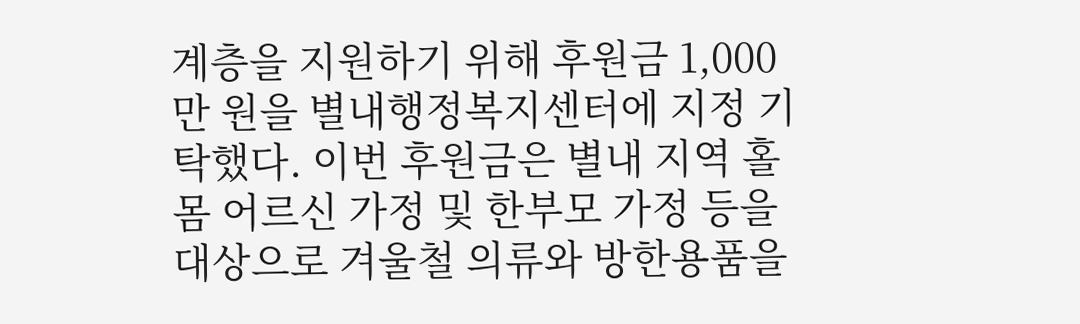계층을 지원하기 위해 후원금 1,000만 원을 별내행정복지센터에 지정 기탁했다. 이번 후원금은 별내 지역 홀몸 어르신 가정 및 한부모 가정 등을 대상으로 겨울철 의류와 방한용품을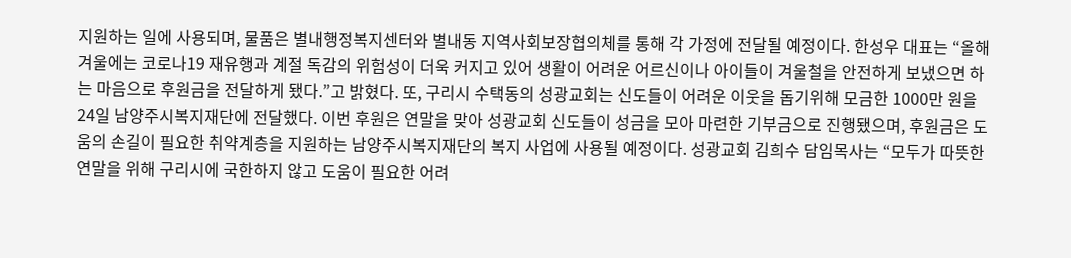지원하는 일에 사용되며, 물품은 별내행정복지센터와 별내동 지역사회보장협의체를 통해 각 가정에 전달될 예정이다. 한성우 대표는 “올해 겨울에는 코로나19 재유행과 계절 독감의 위험성이 더욱 커지고 있어 생활이 어려운 어르신이나 아이들이 겨울철을 안전하게 보냈으면 하는 마음으로 후원금을 전달하게 됐다.”고 밝혔다. 또, 구리시 수택동의 성광교회는 신도들이 어려운 이웃을 돕기위해 모금한 1000만 원을 24일 남양주시복지재단에 전달했다. 이번 후원은 연말을 맞아 성광교회 신도들이 성금을 모아 마련한 기부금으로 진행됐으며, 후원금은 도움의 손길이 필요한 취약계층을 지원하는 남양주시복지재단의 복지 사업에 사용될 예정이다. 성광교회 김희수 담임목사는 “모두가 따뜻한 연말을 위해 구리시에 국한하지 않고 도움이 필요한 어려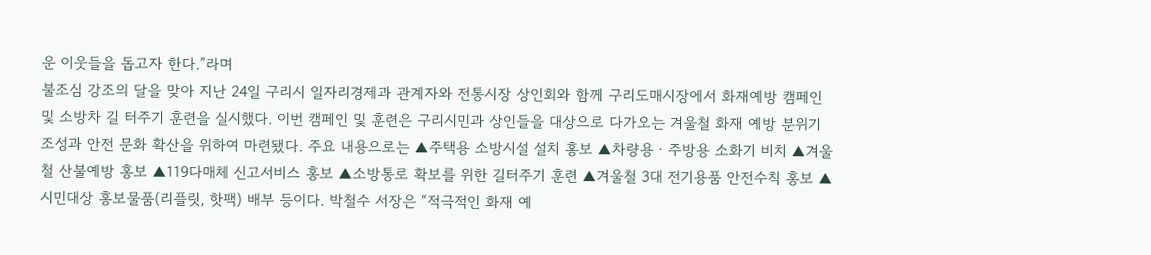운 이웃들을 돕고자 한다.”라며
불조심 강조의 달을 맞아 지난 24일 구리시 일자리경제과 관계자와 전통시장 상인회와 함께 구리도매시장에서 화재예방 캠페인 및 소방차 길 터주기 훈련을 실시했다. 이번 캠페인 및 훈련은 구리시민과 상인들을 대상으로 다가오는 겨울철 화재 예방 분위기 조성과 안전 문화 확산을 위하여 마련됐다. 주요 내용으로는 ▲주택용 소방시설 설치 홍보 ▲차량용ㆍ주방용 소화기 비치 ▲겨울철 산불예방 홍보 ▲119다매체 신고서비스 홍보 ▲소방통로 확보를 위한 길터주기 훈련 ▲겨울철 3대 전기용품 안전수칙 홍보 ▲시민대상 홍보물품(리플릿, 핫팩) 배부 등이다. 박철수 서장은 “적극적인 화재 예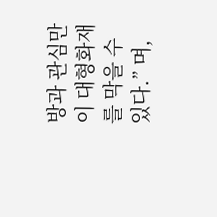방과 관심만이 대형화재를 막을 수 있다.” 며,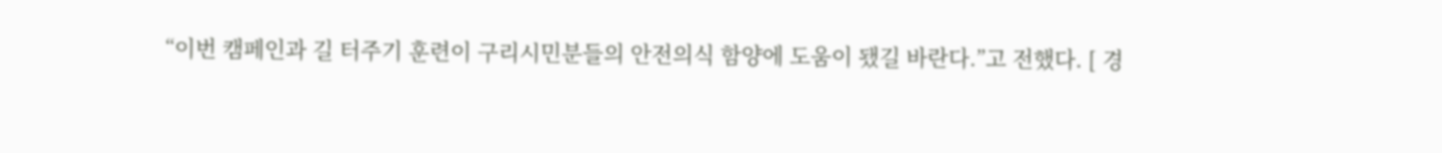“이번 캠페인과 길 터주기 훈련이 구리시민분들의 안전의식 함양에 도움이 됐길 바란다.”고 전했다. [ 경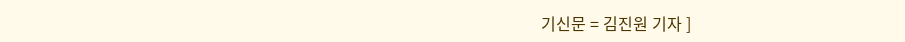기신문 = 김진원 기자 ]